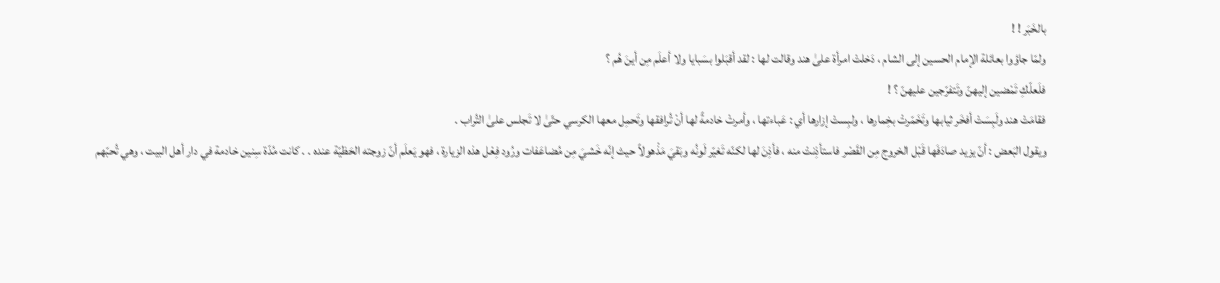بالخَبَر ! !
ولمّا جاؤوا بعائلة الإمام الحسين إلى الشام ، دَخلتْ امرأة علىٰ هند وقالت لها : لقد أقبَلوا بسَبايا ولا أعلَم مِن أينَ هُم ؟
فلَعلّكِ تَمْضين إليهنّ وتَتفرّجين عليهنّ ؟ !
فقامَتْ هند ولَبِسَتْ أفخَر ثيابها وتَخَمّرتْ بخِمارها ، ولبِستْ إزارها أي : عَباءتها ، وأمرتْ خادمةً لها أنْ تُرافقها وتَحمِل معها الكرسي حتّىٰ لا تَجلس علىٰ التُراب .
ويقول البَعض : أنّ يزيد صادَفَها قَبْل الخروج مِن القَصْر فاستأذِنتْ منه ، فأذِنَ لها لكنّه تَغيّر لَونُه وبَقيَ مَذْهولاً حيث إنّه خَشيَ مِن مُضاعَفات ورُود فِعْل هذه الزيارة ، فهو يَعلَم أنّ زوجته الحَظيّة عنده . . كانت مُدّة سِنين خادمة في دار أهل البيت ، وهي تُحبّهم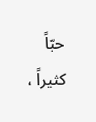حبّاً كثيراً ،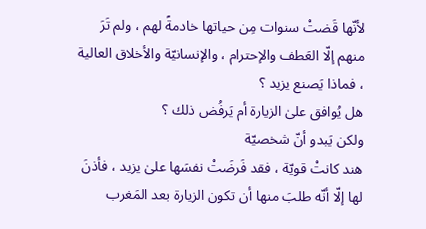لأنّها قَضتْ سنوات مِن حياتها خادمةً لهم ، ولم تَرَ منهم إلّا العَطف والإحترام ، والإنسانيّة والأخلاق العالية ، فماذا يَصنع يزيد ؟
هل يُوافق علىٰ الزيارة أم يَرفُض ذلك ؟
ولكن يَبدو أنّ شخصيّة
هند كانتْ قويّة ، فقد فَرضَتْ نفسَها علىٰ يزيد ، فأذنَ لها إلّا أنّه طلبَ منها أن تكون الزيارة بعد المَغرب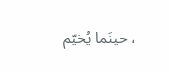، حينَما يُخيّم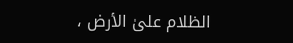الظلام علىٰ الأرض ،